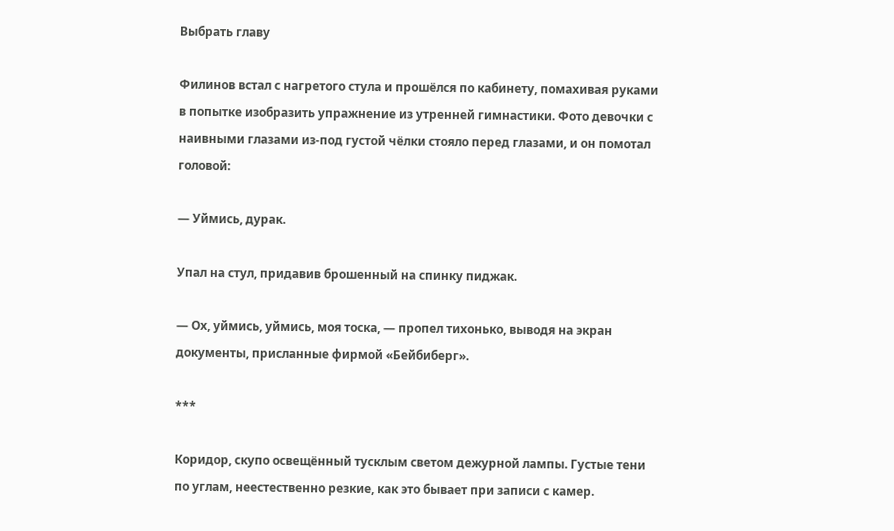Выбрать главу

Филинов встал с нагретого стула и прошёлся по кабинету, помахивая руками в попытке изобразить упражнение из утренней гимнастики. Фото девочки с наивными глазами из-под густой чёлки стояло перед глазами, и он помотал головой:

— Уймись, дурак.

Упал на стул, придавив брошенный на спинку пиджак.

— Ох, уймись, уймись, моя тоска, — пропел тихонько, выводя на экран документы, присланные фирмой «Бейбиберг».

***

Коридор, скупо освещённый тусклым светом дежурной лампы. Густые тени по углам, неестественно резкие, как это бывает при записи с камер.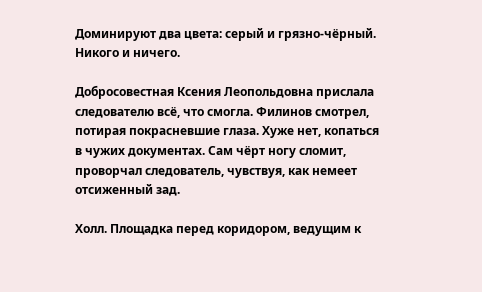Доминируют два цвета: серый и грязно-чёрный. Никого и ничего.

Добросовестная Ксения Леопольдовна прислала следователю всё, что смогла. Филинов смотрел, потирая покрасневшие глаза. Хуже нет, копаться в чужих документах. Сам чёрт ногу сломит, проворчал следователь, чувствуя, как немеет отсиженный зад.

Холл. Площадка перед коридором, ведущим к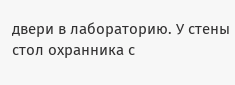двери в лабораторию. У стены стол охранника с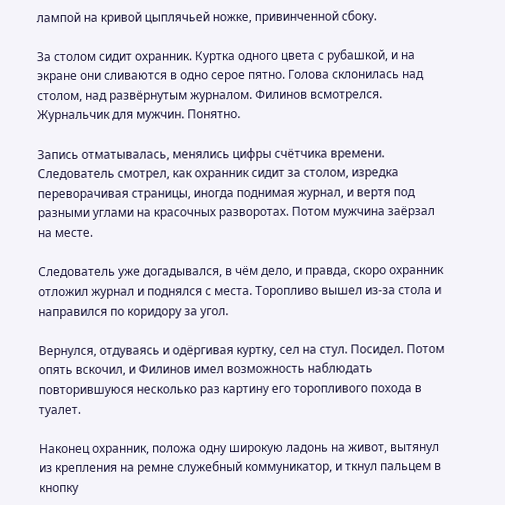лампой на кривой цыплячьей ножке, привинченной сбоку.

За столом сидит охранник. Куртка одного цвета с рубашкой, и на экране они сливаются в одно серое пятно. Голова склонилась над столом, над развёрнутым журналом. Филинов всмотрелся. Журнальчик для мужчин. Понятно.

Запись отматывалась, менялись цифры счётчика времени. Следователь смотрел, как охранник сидит за столом, изредка переворачивая страницы, иногда поднимая журнал, и вертя под разными углами на красочных разворотах. Потом мужчина заёрзал на месте.

Следователь уже догадывался, в чём дело, и правда, скоро охранник отложил журнал и поднялся с места. Торопливо вышел из-за стола и направился по коридору за угол.

Вернулся, отдуваясь и одёргивая куртку, сел на стул. Посидел. Потом опять вскочил, и Филинов имел возможность наблюдать повторившуюся несколько раз картину его торопливого похода в туалет.

Наконец охранник, положа одну широкую ладонь на живот, вытянул из крепления на ремне служебный коммуникатор, и ткнул пальцем в кнопку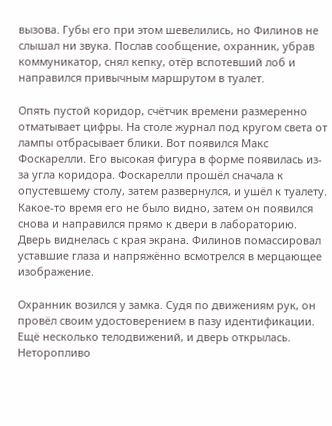вызова. Губы его при этом шевелились, но Филинов не слышал ни звука. Послав сообщение, охранник, убрав коммуникатор, снял кепку, отёр вспотевший лоб и направился привычным маршрутом в туалет.

Опять пустой коридор, счётчик времени размеренно отматывает цифры. На столе журнал под кругом света от лампы отбрасывает блики. Вот появился Макс Фоскарелли. Его высокая фигура в форме появилась из-за угла коридора. Фоскарелли прошёл сначала к опустевшему столу, затем развернулся, и ушёл к туалету. Какое-то время его не было видно, затем он появился снова и направился прямо к двери в лабораторию. Дверь виднелась с края экрана. Филинов помассировал уставшие глаза и напряжённо всмотрелся в мерцающее изображение.

Охранник возился у замка. Судя по движениям рук, он провёл своим удостоверением в пазу идентификации. Ещё несколько телодвижений, и дверь открылась. Неторопливо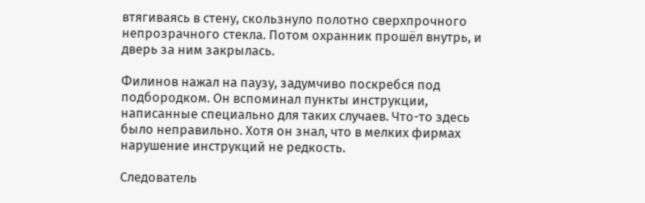втягиваясь в стену, скользнуло полотно сверхпрочного непрозрачного стекла. Потом охранник прошёл внутрь, и дверь за ним закрылась.

Филинов нажал на паузу, задумчиво поскребся под подбородком. Он вспоминал пункты инструкции, написанные специально для таких случаев. Что-то здесь было неправильно. Хотя он знал, что в мелких фирмах нарушение инструкций не редкость.

Следователь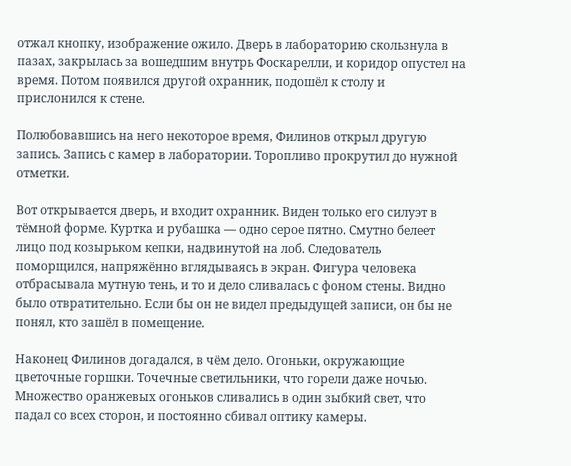отжал кнопку, изображение ожило. Дверь в лабораторию скользнула в пазах, закрылась за вошедшим внутрь Фоскарелли, и коридор опустел на время. Потом появился другой охранник, подошёл к столу и прислонился к стене.

Полюбовавшись на него некоторое время, Филинов открыл другую запись. Запись с камер в лаборатории. Торопливо прокрутил до нужной отметки.

Вот открывается дверь, и входит охранник. Виден только его силуэт в тёмной форме. Куртка и рубашка — одно серое пятно. Смутно белеет лицо под козырьком кепки, надвинутой на лоб. Следователь поморщился, напряжённо вглядываясь в экран. Фигура человека отбрасывала мутную тень, и то и дело сливалась с фоном стены. Видно было отвратительно. Если бы он не видел предыдущей записи, он бы не понял, кто зашёл в помещение.

Наконец Филинов догадался, в чём дело. Огоньки, окружающие цветочные горшки. Точечные светильники, что горели даже ночью. Множество оранжевых огоньков сливались в один зыбкий свет, что падал со всех сторон, и постоянно сбивал оптику камеры.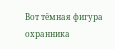Вот тёмная фигура охранника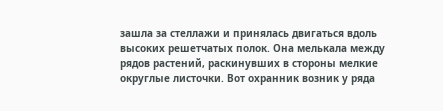зашла за стеллажи и принялась двигаться вдоль высоких решетчатых полок. Она мелькала между рядов растений, раскинувших в стороны мелкие округлые листочки. Вот охранник возник у ряда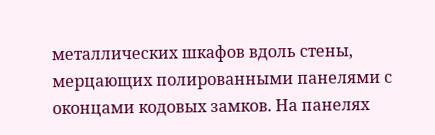металлических шкафов вдоль стены, мерцающих полированными панелями с оконцами кодовых замков. На панелях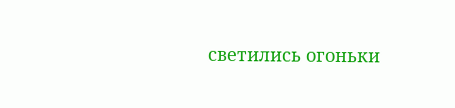светились огоньки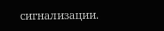сигнализации.